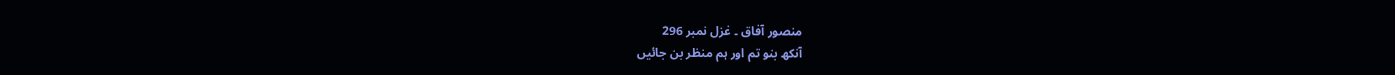منصور آفاق ۔ غزل نمبر 296
آنکھ بنو تم اور ہم منظر بن جائیں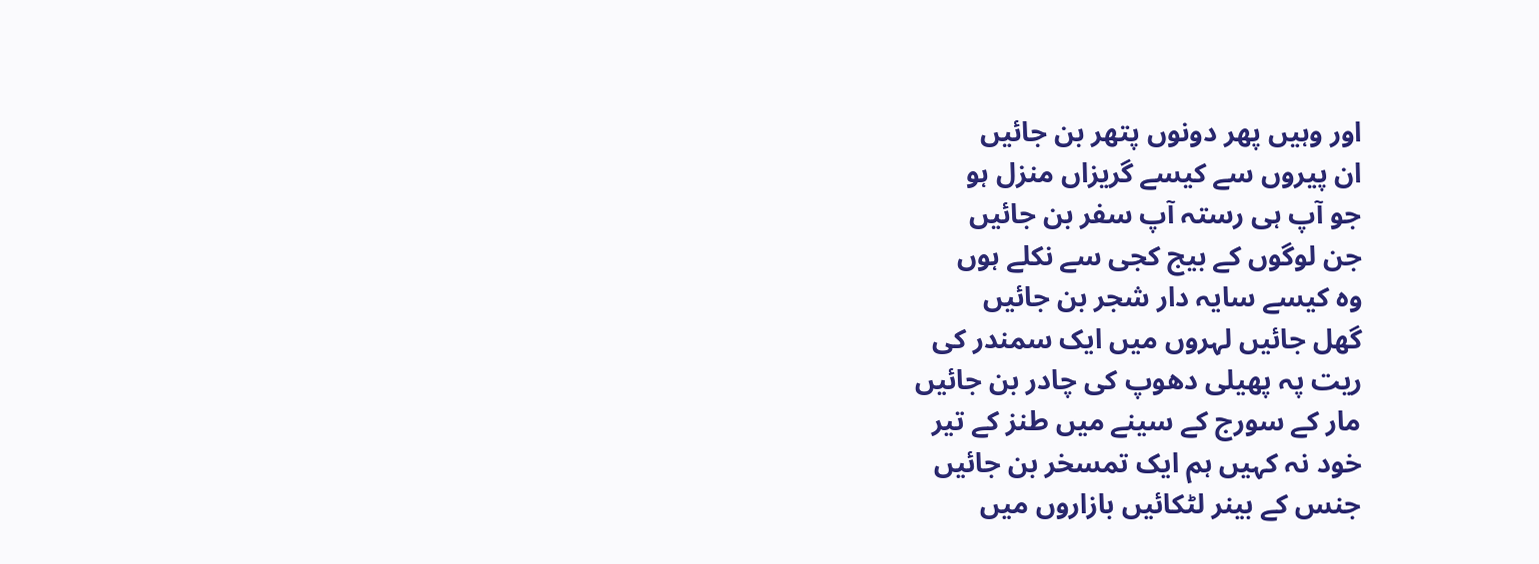اور وہیں پھر دونوں پتھر بن جائیں
ان پیروں سے کیسے گریزاں منزل ہو
جو آپ ہی رستہ آپ سفر بن جائیں
جن لوگوں کے بیج کجی سے نکلے ہوں
وہ کیسے سایہ دار شجر بن جائیں
گھل جائیں لہروں میں ایک سمندر کی
ریت پہ پھیلی دھوپ کی چادر بن جائیں
مار کے سورج کے سینے میں طنز کے تیر
خود نہ کہیں ہم ایک تمسخر بن جائیں
جنس کے بینر لٹکائیں بازاروں میں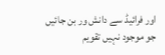اور فرائیڈ سے دانش ور بن جائیں
جو موجود نہیں تقویم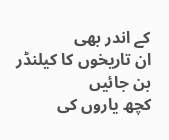کے اندر بھی
ان تاریخوں کا کیلنڈر بن جائیں
کچھ یاروں کی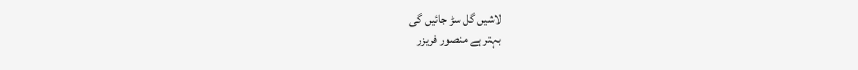لاشیں گل سڑ جائیں گی
بہتر ہے منصور فریزر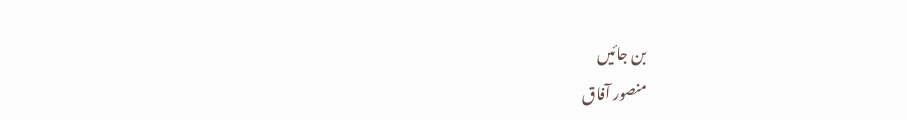بن جائیں
منصور آفاق